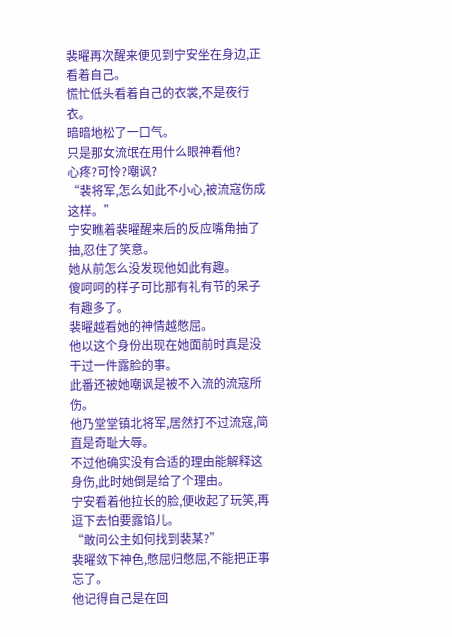裴曜再次醒来便见到宁安坐在身边,正看着自己。
慌忙低头看着自己的衣裳,不是夜行衣。
暗暗地松了一口气。
只是那女流氓在用什么眼神看他?
心疼?可怜?嘲讽?
“裴将军,怎么如此不小心,被流寇伤成这样。”
宁安瞧着裴曜醒来后的反应嘴角抽了抽,忍住了笑意。
她从前怎么没发现他如此有趣。
傻呵呵的样子可比那有礼有节的呆子有趣多了。
裴曜越看她的神情越憋屈。
他以这个身份出现在她面前时真是没干过一件露脸的事。
此番还被她嘲讽是被不入流的流寇所伤。
他乃堂堂镇北将军,居然打不过流寇,简直是奇耻大辱。
不过他确实没有合适的理由能解释这身伤,此时她倒是给了个理由。
宁安看着他拉长的脸,便收起了玩笑,再逗下去怕要露馅儿。
“敢问公主如何找到裴某?”
裴曜敛下神色,憋屈归憋屈,不能把正事忘了。
他记得自己是在回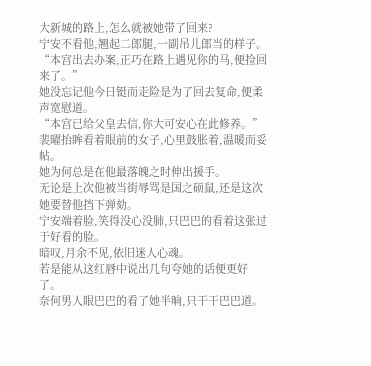大新城的路上,怎么就被她带了回来?
宁安不看他,翘起二郎腿,一副吊儿郎当的样子。
“本宫出去办案,正巧在路上遇见你的马,便捡回来了。”
她没忘记他今日铤而走险是为了回去复命,便柔声宽慰道。
“本宫已给父皇去信,你大可安心在此修养。”
裴曜抬眸看着眼前的女子,心里鼓胀着,温暖而妥帖。
她为何总是在他最落魄之时伸出援手。
无论是上次他被当街辱骂是国之硕鼠,还是这次她要替他挡下弹劾。
宁安端着脸,笑得没心没肺,只巴巴的看着这张过于好看的脸。
暗叹,月余不见,依旧迷人心魂。
若是能从这红唇中说出几句夸她的话便更好了。
奈何男人眼巴巴的看了她半晌,只干干巴巴道。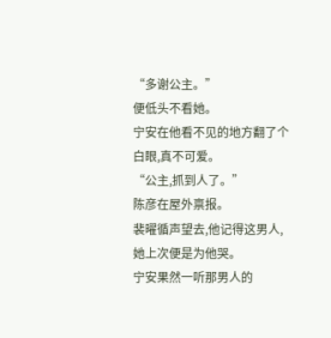“多谢公主。”
便低头不看她。
宁安在他看不见的地方翻了个白眼,真不可爱。
“公主,抓到人了。”
陈彦在屋外禀报。
裴曜循声望去,他记得这男人,她上次便是为他哭。
宁安果然一听那男人的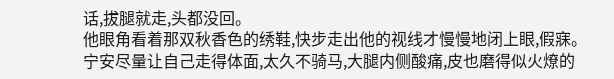话,拔腿就走,头都没回。
他眼角看着那双秋香色的绣鞋,快步走出他的视线才慢慢地闭上眼,假寐。
宁安尽量让自己走得体面,太久不骑马,大腿内侧酸痛,皮也磨得似火燎的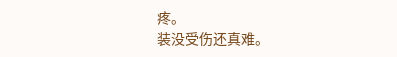疼。
装没受伤还真难。